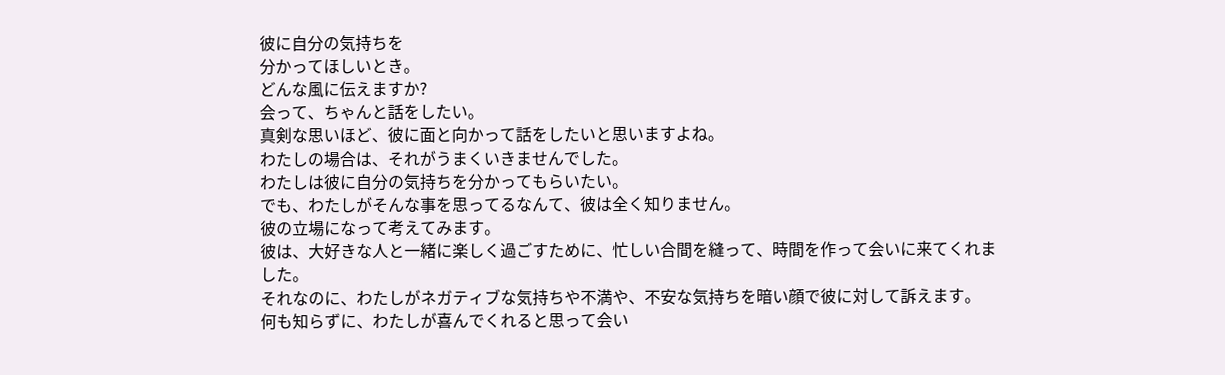彼に自分の気持ちを
分かってほしいとき。
どんな風に伝えますか?
会って、ちゃんと話をしたい。
真剣な思いほど、彼に面と向かって話をしたいと思いますよね。
わたしの場合は、それがうまくいきませんでした。
わたしは彼に自分の気持ちを分かってもらいたい。
でも、わたしがそんな事を思ってるなんて、彼は全く知りません。
彼の立場になって考えてみます。
彼は、大好きな人と一緒に楽しく過ごすために、忙しい合間を縫って、時間を作って会いに来てくれました。
それなのに、わたしがネガティブな気持ちや不満や、不安な気持ちを暗い顔で彼に対して訴えます。
何も知らずに、わたしが喜んでくれると思って会い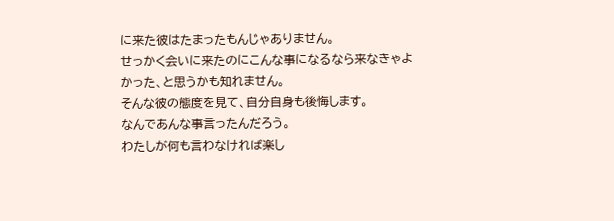に来た彼はたまったもんじゃありません。
せっかく会いに来たのにこんな事になるなら来なきゃよかった、と思うかも知れません。
そんな彼の態度を見て、自分自身も後悔します。
なんであんな事言ったんだろう。
わたしが何も言わなければ楽し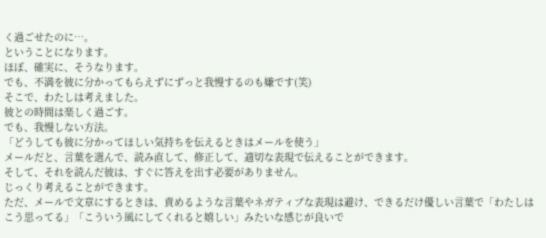く過ごせたのに…。
ということになります。
ほぼ、確実に、そうなります。
でも、不満を彼に分かってもらえずにずっと我慢するのも嫌です(笑)
そこで、わたしは考えました。
彼との時間は楽しく過ごす。
でも、我慢しない方法。
「どうしても彼に分かってほしい気持ちを伝えるときはメールを使う」
メールだと、言葉を選んで、読み直して、修正して、適切な表現で伝えることができます。
そして、それを読んだ彼は、すぐに答えを出す必要がありません。
じっくり考えることができます。
ただ、メールで文章にするときは、責めるような言葉やネガティブな表現は避け、できるだけ優しい言葉で「わたしはこう思ってる」「こういう風にしてくれると嬉しい」みたいな感じが良いで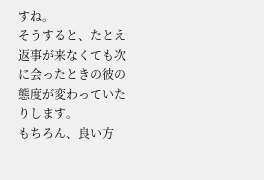すね。
そうすると、たとえ返事が来なくても次に会ったときの彼の態度が変わっていたりします。
もちろん、良い方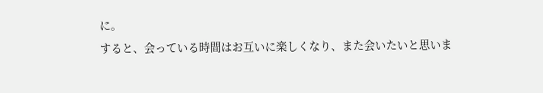に。
すると、会っている時間はお互いに楽しくなり、また会いたいと思いま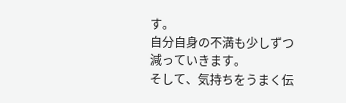す。
自分自身の不満も少しずつ減っていきます。
そして、気持ちをうまく伝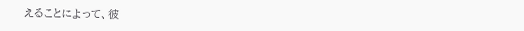えることによって、彼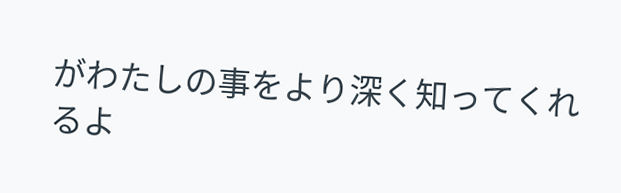がわたしの事をより深く知ってくれるよ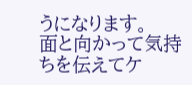うになります。
面と向かって気持ちを伝えてケ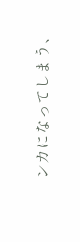ンカになってしまう、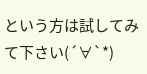という方は試してみて下さい(´∀`*)